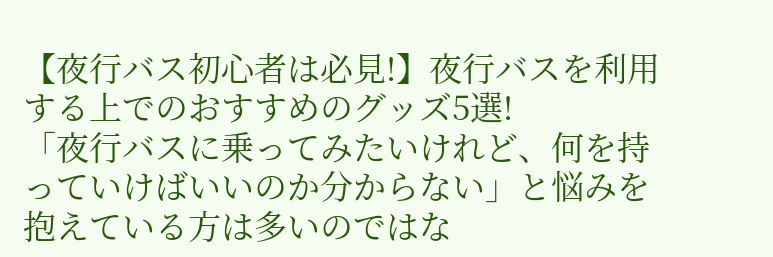【夜行バス初心者は必見!】夜行バスを利用する上でのおすすめのグッズ5選!
「夜行バスに乗ってみたいけれど、何を持っていけばいいのか分からない」と悩みを抱えている方は多いのではな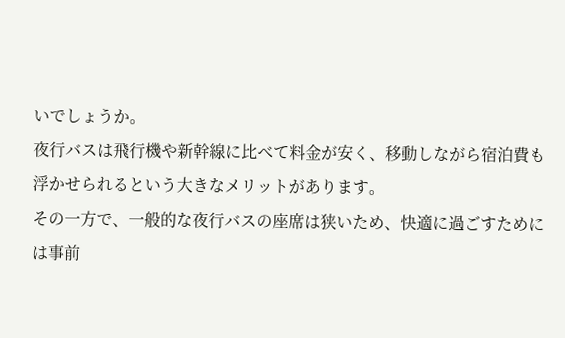いでしょうか。
夜行バスは飛行機や新幹線に比べて料金が安く、移動しながら宿泊費も浮かせられるという大きなメリットがあります。
その一方で、一般的な夜行バスの座席は狭いため、快適に過ごすためには事前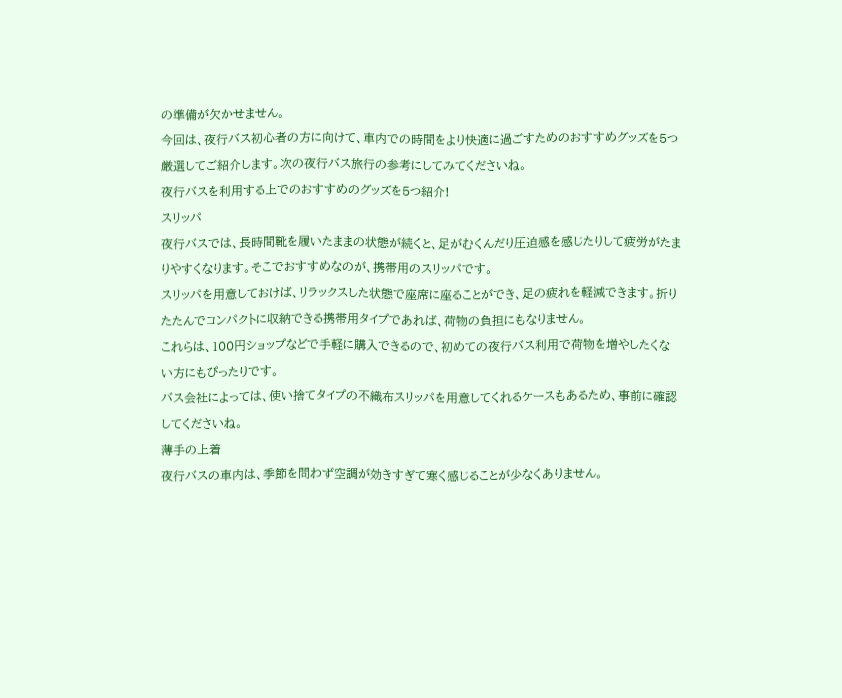の準備が欠かせません。
今回は、夜行バス初心者の方に向けて、車内での時間をより快適に過ごすためのおすすめグッズを5つ厳選してご紹介します。次の夜行バス旅行の参考にしてみてくださいね。
夜行バスを利用する上でのおすすめのグッズを5つ紹介!
スリッパ
夜行バスでは、長時間靴を履いたままの状態が続くと、足がむくんだり圧迫感を感じたりして疲労がたまりやすくなります。そこでおすすめなのが、携帯用のスリッパです。
スリッパを用意しておけば、リラックスした状態で座席に座ることができ、足の疲れを軽減できます。折りたたんでコンパクトに収納できる携帯用タイプであれば、荷物の負担にもなりません。
これらは、100円ショップなどで手軽に購入できるので、初めての夜行バス利用で荷物を増やしたくない方にもぴったりです。
バス会社によっては、使い捨てタイプの不織布スリッパを用意してくれるケースもあるため、事前に確認してくださいね。
薄手の上着
夜行バスの車内は、季節を問わず空調が効きすぎて寒く感じることが少なくありません。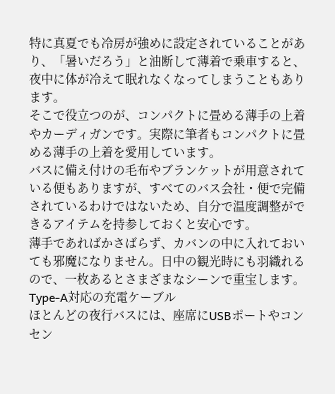特に真夏でも冷房が強めに設定されていることがあり、「暑いだろう」と油断して薄着で乗車すると、夜中に体が冷えて眠れなくなってしまうこともあります。
そこで役立つのが、コンパクトに畳める薄手の上着やカーディガンです。実際に筆者もコンパクトに畳める薄手の上着を愛用しています。
バスに備え付けの毛布やブランケットが用意されている便もありますが、すべてのバス会社・便で完備されているわけではないため、自分で温度調整ができるアイテムを持参しておくと安心です。
薄手であればかさばらず、カバンの中に入れておいても邪魔になりません。日中の観光時にも羽織れるので、一枚あるとさまざまなシーンで重宝します。
Type-A対応の充電ケーブル
ほとんどの夜行バスには、座席にUSBポートやコンセン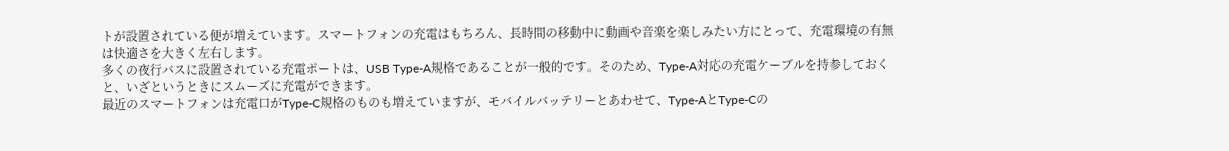トが設置されている便が増えています。スマートフォンの充電はもちろん、長時間の移動中に動画や音楽を楽しみたい方にとって、充電環境の有無は快適さを大きく左右します。
多くの夜行バスに設置されている充電ポートは、USB Type-A規格であることが一般的です。そのため、Type-A対応の充電ケーブルを持参しておくと、いざというときにスムーズに充電ができます。
最近のスマートフォンは充電口がType-C規格のものも増えていますが、モバイルバッテリーとあわせて、Type-AとType-Cの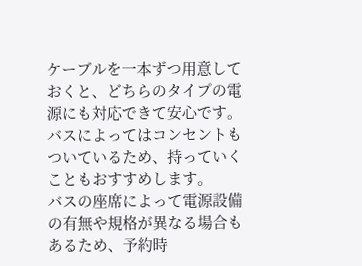ケーブルを一本ずつ用意しておくと、どちらのタイプの電源にも対応できて安心です。バスによってはコンセントもついているため、持っていくこともおすすめします。
バスの座席によって電源設備の有無や規格が異なる場合もあるため、予約時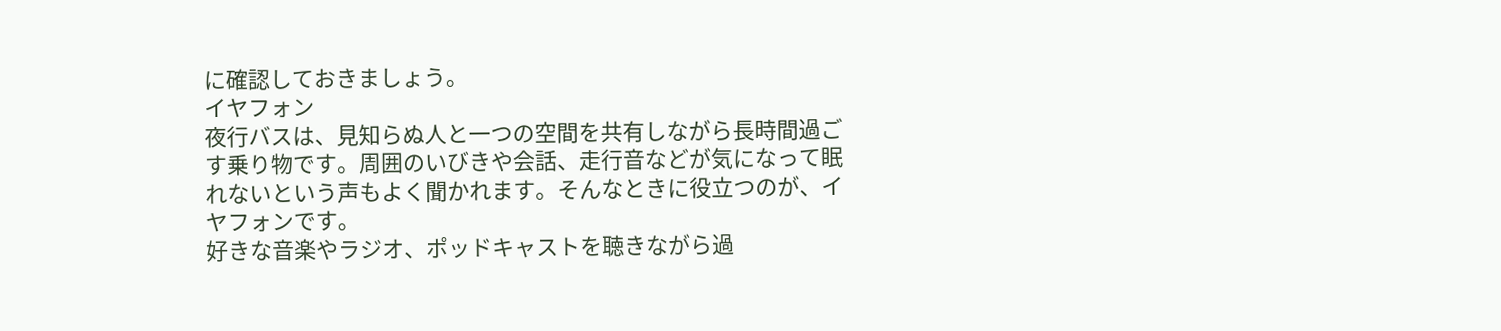に確認しておきましょう。
イヤフォン
夜行バスは、見知らぬ人と一つの空間を共有しながら長時間過ごす乗り物です。周囲のいびきや会話、走行音などが気になって眠れないという声もよく聞かれます。そんなときに役立つのが、イヤフォンです。
好きな音楽やラジオ、ポッドキャストを聴きながら過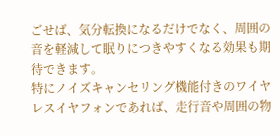ごせば、気分転換になるだけでなく、周囲の音を軽減して眠りにつきやすくなる効果も期待できます。
特にノイズキャンセリング機能付きのワイヤレスイヤフォンであれば、走行音や周囲の物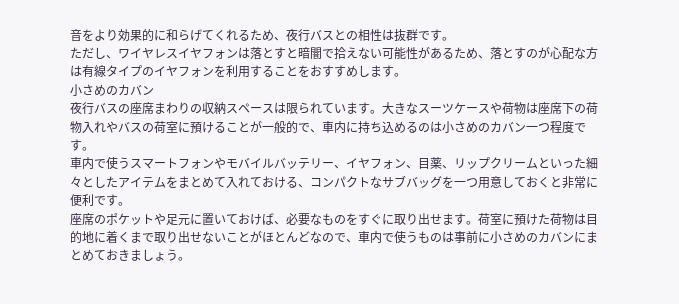音をより効果的に和らげてくれるため、夜行バスとの相性は抜群です。
ただし、ワイヤレスイヤフォンは落とすと暗闇で拾えない可能性があるため、落とすのが心配な方は有線タイプのイヤフォンを利用することをおすすめします。
小さめのカバン
夜行バスの座席まわりの収納スペースは限られています。大きなスーツケースや荷物は座席下の荷物入れやバスの荷室に預けることが一般的で、車内に持ち込めるのは小さめのカバン一つ程度です。
車内で使うスマートフォンやモバイルバッテリー、イヤフォン、目薬、リップクリームといった細々としたアイテムをまとめて入れておける、コンパクトなサブバッグを一つ用意しておくと非常に便利です。
座席のポケットや足元に置いておけば、必要なものをすぐに取り出せます。荷室に預けた荷物は目的地に着くまで取り出せないことがほとんどなので、車内で使うものは事前に小さめのカバンにまとめておきましょう。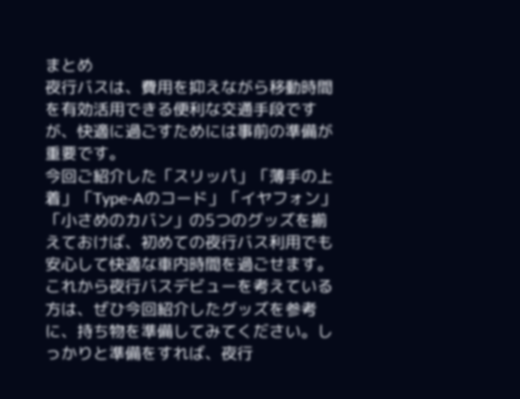まとめ
夜行バスは、費用を抑えながら移動時間を有効活用できる便利な交通手段ですが、快適に過ごすためには事前の準備が重要です。
今回ご紹介した「スリッパ」「薄手の上着」「Type-Aのコード」「イヤフォン」「小さめのカバン」の5つのグッズを揃えておけば、初めての夜行バス利用でも安心して快適な車内時間を過ごせます。
これから夜行バスデビューを考えている方は、ぜひ今回紹介したグッズを参考に、持ち物を準備してみてください。しっかりと準備をすれば、夜行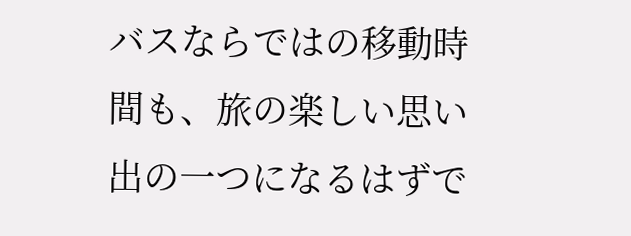バスならではの移動時間も、旅の楽しい思い出の一つになるはずで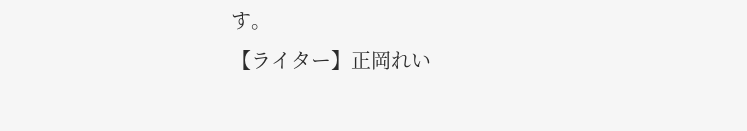す。
【ライター】正岡れい